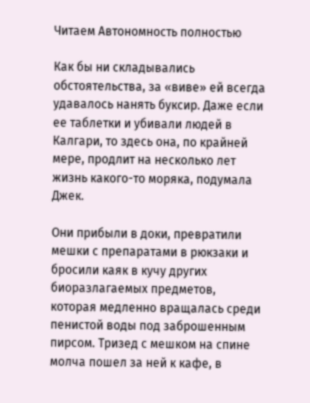Читаем Автономность полностью

Как бы ни складывались обстоятельства, за «виве» ей всегда удавалось нанять буксир. Даже если ее таблетки и убивали людей в Калгари, то здесь она, по крайней мере, продлит на несколько лет жизнь какого-то моряка, подумала Джек.

Они прибыли в доки, превратили мешки с препаратами в рюкзаки и бросили каяк в кучу других биоразлагаемых предметов, которая медленно вращалась среди пенистой воды под заброшенным пирсом. Тризед с мешком на спине молча пошел за ней к кафе, в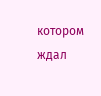котором ждал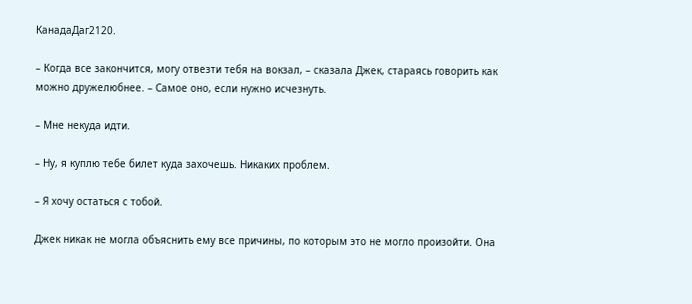КанадаДаг2120.

– Когда все закончится, могу отвезти тебя на вокзал, – сказала Джек, стараясь говорить как можно дружелюбнее. – Самое оно, если нужно исчезнуть.

– Мне некуда идти.

– Ну, я куплю тебе билет куда захочешь. Никаких проблем.

– Я хочу остаться с тобой.

Джек никак не могла объяснить ему все причины, по которым это не могло произойти. Она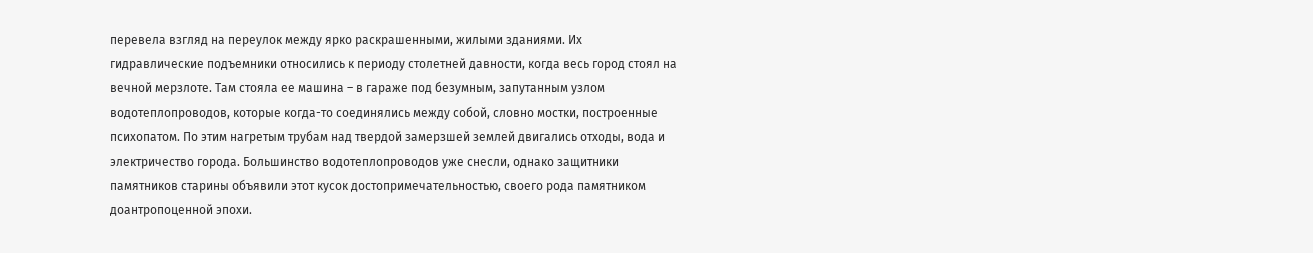перевела взгляд на переулок между ярко раскрашенными, жилыми зданиями. Их гидравлические подъемники относились к периоду столетней давности, когда весь город стоял на вечной мерзлоте. Там стояла ее машина – в гараже под безумным, запутанным узлом водотеплопроводов, которые когда-то соединялись между собой, словно мостки, построенные психопатом. По этим нагретым трубам над твердой замерзшей землей двигались отходы, вода и электричество города. Большинство водотеплопроводов уже снесли, однако защитники памятников старины объявили этот кусок достопримечательностью, своего рода памятником доантропоценной эпохи.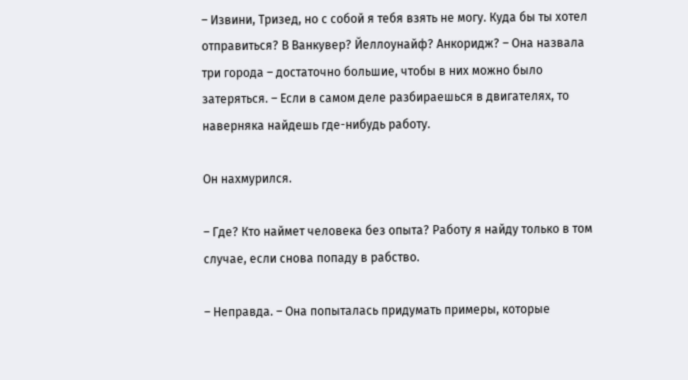– Извини, Тризед, но с собой я тебя взять не могу. Куда бы ты хотел отправиться? В Ванкувер? Йеллоунайф? Анкоридж? – Она назвала три города – достаточно большие, чтобы в них можно было затеряться. – Если в самом деле разбираешься в двигателях, то наверняка найдешь где-нибудь работу.

Он нахмурился.

– Где? Кто наймет человека без опыта? Работу я найду только в том случае, если снова попаду в рабство.

– Неправда. – Она попыталась придумать примеры, которые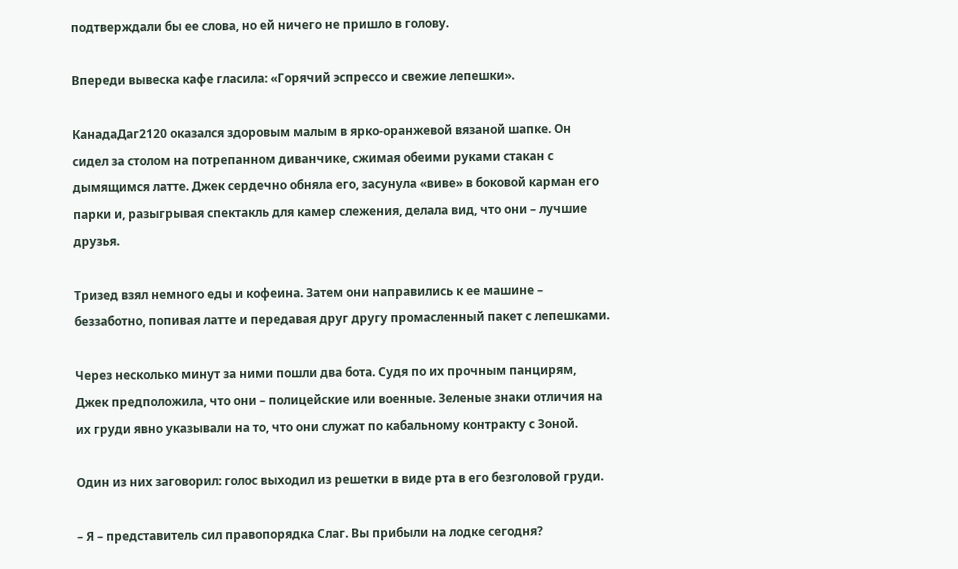подтверждали бы ее слова, но ей ничего не пришло в голову.

Впереди вывеска кафе гласила: «Горячий эспрессо и свежие лепешки».

КанадаДаг2120 оказался здоровым малым в ярко-оранжевой вязаной шапке. Он сидел за столом на потрепанном диванчике, сжимая обеими руками стакан с дымящимся латте. Джек сердечно обняла его, засунула «виве» в боковой карман его парки и, разыгрывая спектакль для камер слежения, делала вид, что они – лучшие друзья.

Тризед взял немного еды и кофеина. Затем они направились к ее машине – беззаботно, попивая латте и передавая друг другу промасленный пакет с лепешками.

Через несколько минут за ними пошли два бота. Судя по их прочным панцирям, Джек предположила, что они – полицейские или военные. Зеленые знаки отличия на их груди явно указывали на то, что они служат по кабальному контракту с Зоной.

Один из них заговорил: голос выходил из решетки в виде рта в его безголовой груди.

– Я – представитель сил правопорядка Слаг. Вы прибыли на лодке сегодня?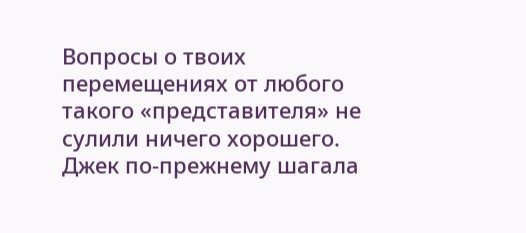Вопросы о твоих перемещениях от любого такого «представителя» не сулили ничего хорошего. Джек по-прежнему шагала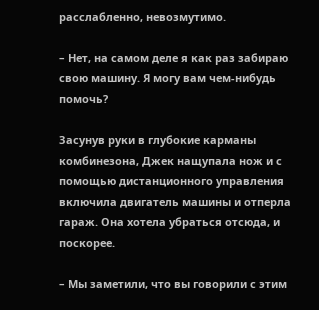расслабленно, невозмутимо.

– Нет, на самом деле я как раз забираю свою машину. Я могу вам чем-нибудь помочь?

Засунув руки в глубокие карманы комбинезона, Джек нащупала нож и с помощью дистанционного управления включила двигатель машины и отперла гараж. Она хотела убраться отсюда, и поскорее.

– Мы заметили, что вы говорили с этим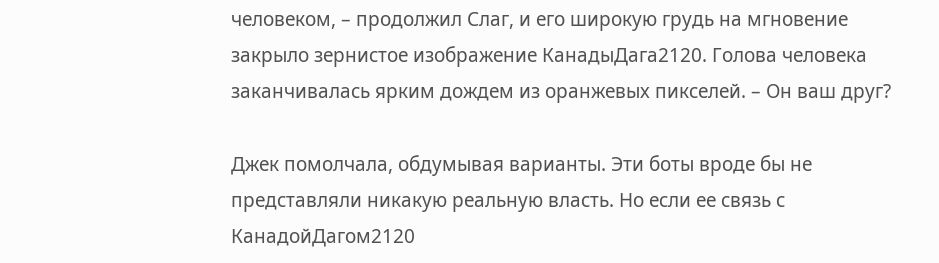человеком, – продолжил Слаг, и его широкую грудь на мгновение закрыло зернистое изображение КанадыДага2120. Голова человека заканчивалась ярким дождем из оранжевых пикселей. – Он ваш друг?

Джек помолчала, обдумывая варианты. Эти боты вроде бы не представляли никакую реальную власть. Но если ее связь с КанадойДагом2120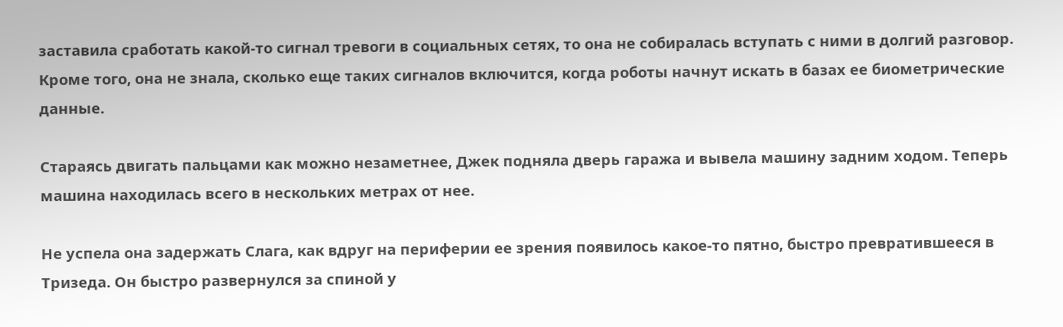заставила сработать какой-то сигнал тревоги в социальных сетях, то она не собиралась вступать с ними в долгий разговор. Кроме того, она не знала, сколько еще таких сигналов включится, когда роботы начнут искать в базах ее биометрические данные.

Стараясь двигать пальцами как можно незаметнее, Джек подняла дверь гаража и вывела машину задним ходом. Теперь машина находилась всего в нескольких метрах от нее.

Не успела она задержать Слага, как вдруг на периферии ее зрения появилось какое-то пятно, быстро превратившееся в Тризеда. Он быстро развернулся за спиной у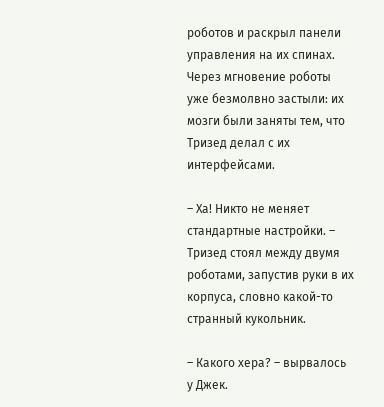роботов и раскрыл панели управления на их спинах. Через мгновение роботы уже безмолвно застыли: их мозги были заняты тем, что Тризед делал с их интерфейсами.

– Ха! Никто не меняет стандартные настройки. – Тризед стоял между двумя роботами, запустив руки в их корпуса, словно какой-то странный кукольник.

– Какого хера? – вырвалось у Джек.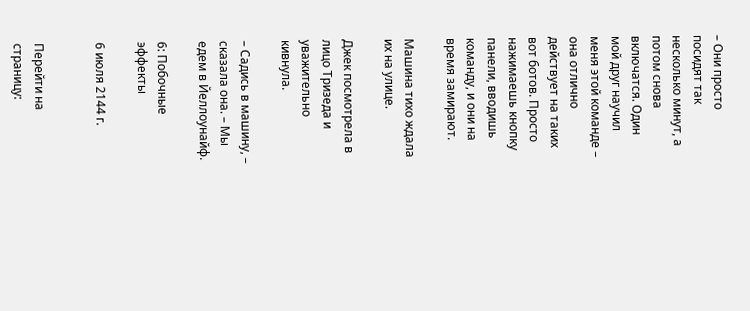– Они просто посидят так несколько минут, а потом снова включатся. Один мой друг научил меня этой команде – она отлично действует на таких вот ботов. Просто нажимаешь кнопку панели, вводишь команду, и они на время замирают.

Машина тихо ждала их на улице.

Джек посмотрела в лицо Тризеда и уважительно кивнула.

– Садись в машину, – сказала она. – Мы едем в Йеллоунайф.

6: Побочные эффекты

6 июля 2144 г.


Перейти на страницу: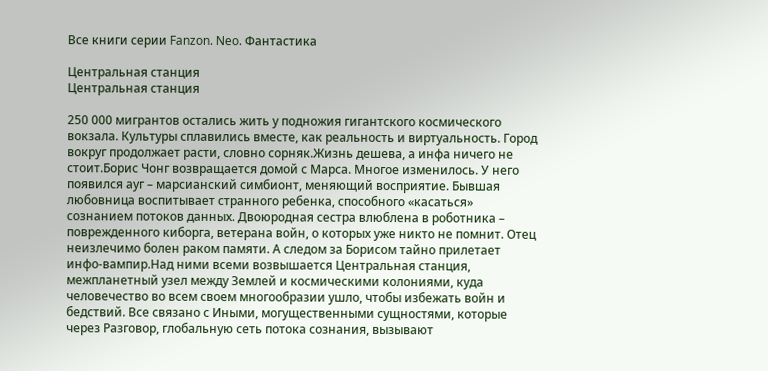Все книги серии Fanzon. Neo. Фантастика

Центральная станция
Центральная станция

250 000 мигрантов остались жить у подножия гигантского космического вокзала. Культуры сплавились вместе, как реальность и виртуальность. Город вокруг продолжает расти, словно сорняк.Жизнь дешева, а инфа ничего не стоит.Борис Чонг возвращается домой с Марса. Многое изменилось. У него появился ауг – марсианский симбионт, меняющий восприятие. Бывшая любовница воспитывает странного ребенка, способного «касаться» сознанием потоков данных. Двоюродная сестра влюблена в роботника – поврежденного киборга, ветерана войн, о которых уже никто не помнит. Отец неизлечимо болен раком памяти. А следом за Борисом тайно прилетает инфо-вампир.Над ними всеми возвышается Центральная станция, межпланетный узел между Землей и космическими колониями, куда человечество во всем своем многообразии ушло, чтобы избежать войн и бедствий. Все связано с Иными, могущественными сущностями, которые через Разговор, глобальную сеть потока сознания, вызывают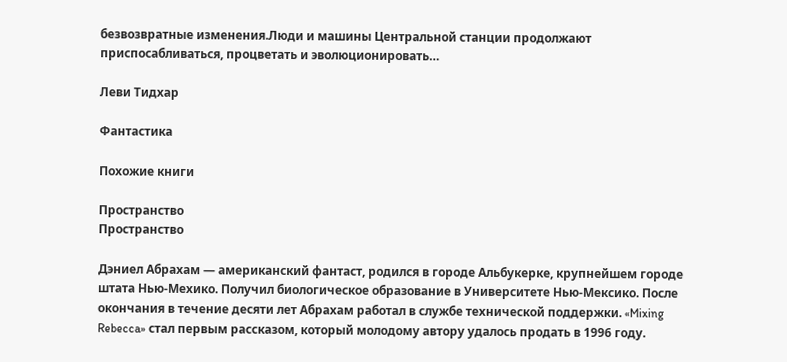безвозвратные изменения.Люди и машины Центральной станции продолжают приспосабливаться, процветать и эволюционировать…

Леви Тидхар

Фантастика

Похожие книги

Пространство
Пространство

Дэниел Абрахам — американский фантаст, родился в городе Альбукерке, крупнейшем городе штата Нью-Мехико. Получил биологическое образование в Университете Нью-Мексико. После окончания в течение десяти лет Абрахам работал в службе технической поддержки. «Mixing Rebecca» стал первым рассказом, который молодому автору удалось продать в 1996 году.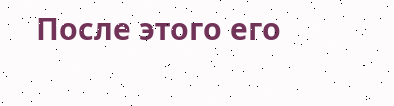После этого его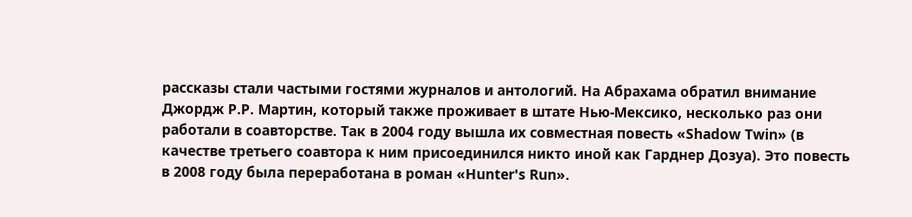рассказы стали частыми гостями журналов и антологий. На Абрахама обратил внимание Джордж Р.Р. Мартин, который также проживает в штате Нью-Мексико, несколько раз они работали в соавторстве. Так в 2004 году вышла их совместная повесть «Shadow Twin» (в качестве третьего соавтора к ним присоединился никто иной как Гарднер Дозуа). Это повесть в 2008 году была переработана в роман «Hunter's Run».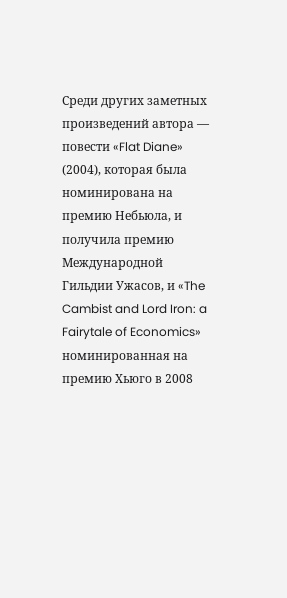Среди других заметных произведений автора — повести «Flat Diane» (2004), которая была номинирована на премию Небьюла, и получила премию Международной Гильдии Ужасов, и «The Cambist and Lord Iron: a Fairytale of Economics» номинированная на премию Хьюго в 2008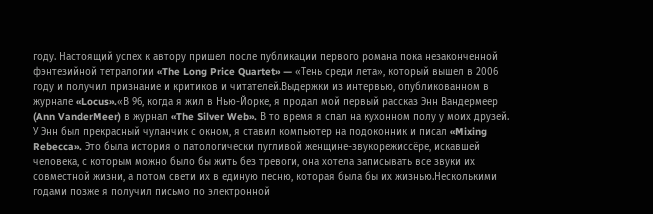году. Настоящий успех к автору пришел после публикации первого романа пока незаконченной фэнтезийной тетралогии «The Long Price Quartet» — «Тень среди лета», который вышел в 2006 году и получил признание и критиков и читателей.Выдержки из интервью, опубликованном в журнале «Locus».«В 96, когда я жил в Нью-Йорке, я продал мой первый рассказ Энн Вандермеер (Ann VanderMeer) в журнал «The Silver Web». В то время я спал на кухонном полу у моих друзей. У Энн был прекрасный чуланчик с окном, я ставил компьютер на подоконник и писал «Mixing Rebecca». Это была история о патологически пугливой женщине-звукорежиссёре, искавшей человека, с которым можно было бы жить без тревоги, она хотела записывать все звуки их совместной жизни, а потом свети их в единую песню, которая была бы их жизнью.Несколькими годами позже я получил письмо по электронной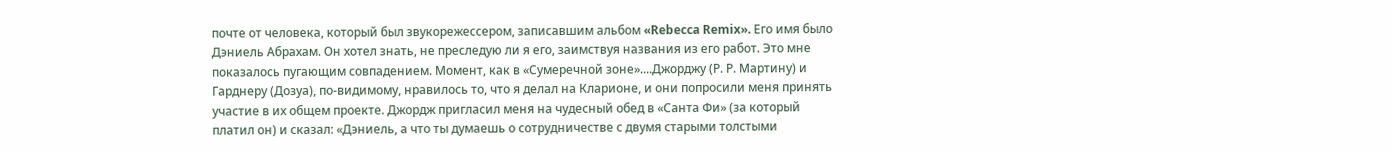почте от человека, который был звукорежессером, записавшим альбом «Rebecca Remix». Его имя было Дэниель Абрахам. Он хотел знать, не преследую ли я его, заимствуя названия из его работ. Это мне показалось пугающим совпадением. Момент, как в «Сумеречной зоне»....Джорджу (Р. Р. Мартину) и Гарднеру (Дозуа), по-видимому, нравилось то, что я делал на Кларионе, и они попросили меня принять участие в их общем проекте. Джордж пригласил меня на чудесный обед в «Санта Фи» (за который платил он) и сказал: «Дэниель, а что ты думаешь о сотрудничестве с двумя старыми толстыми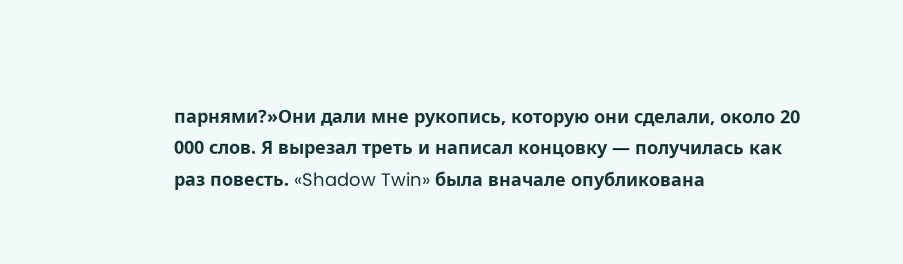парнями?»Они дали мне рукопись, которую они сделали, около 20 000 слов. Я вырезал треть и написал концовку — получилась как раз повесть. «Shadow Twin» была вначале опубликована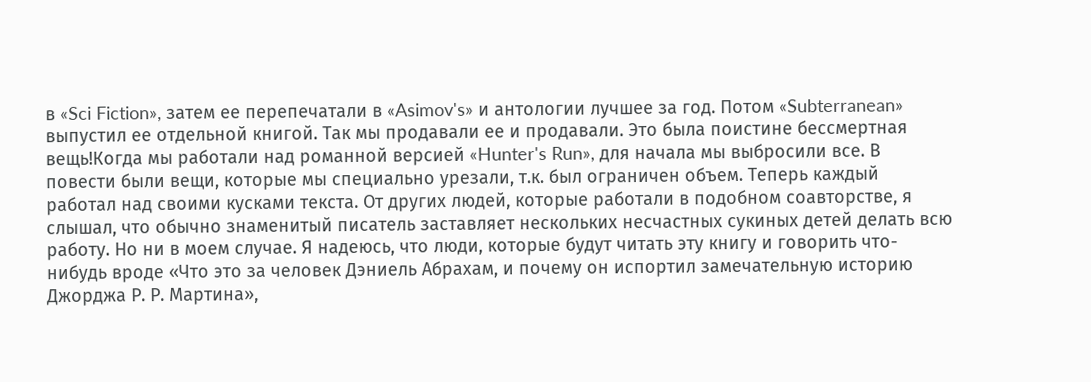в «Sci Fiction», затем ее перепечатали в «Asimov's» и антологии лучшее за год. Потом «Subterranean» выпустил ее отдельной книгой. Так мы продавали ее и продавали. Это была поистине бессмертная вещь!Когда мы работали над романной версией «Hunter's Run», для начала мы выбросили все. В повести были вещи, которые мы специально урезали, т.к. был ограничен объем. Теперь каждый работал над своими кусками текста. От других людей, которые работали в подобном соавторстве, я слышал, что обычно знаменитый писатель заставляет нескольких несчастных сукиных детей делать всю работу. Но ни в моем случае. Я надеюсь, что люди, которые будут читать эту книгу и говорить что-нибудь вроде «Что это за человек Дэниель Абрахам, и почему он испортил замечательную историю Джорджа Р. Р. Мартина»,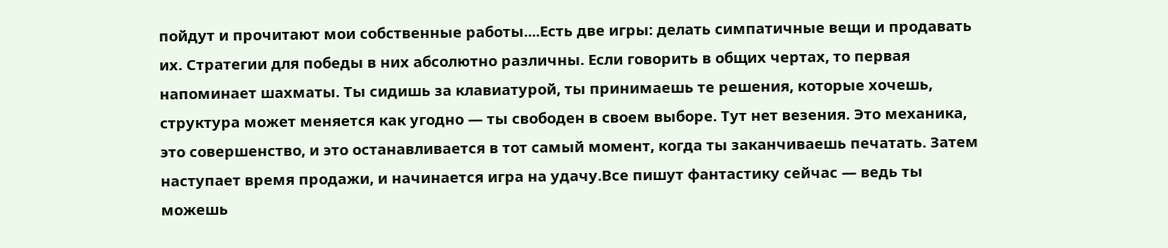пойдут и прочитают мои собственные работы....Есть две игры: делать симпатичные вещи и продавать их. Стратегии для победы в них абсолютно различны. Если говорить в общих чертах, то первая напоминает шахматы. Ты сидишь за клавиатурой, ты принимаешь те решения, которые хочешь, структура может меняется как угодно — ты свободен в своем выборе. Тут нет везения. Это механика, это совершенство, и это останавливается в тот самый момент, когда ты заканчиваешь печатать. Затем наступает время продажи, и начинается игра на удачу.Все пишут фантастику сейчас — ведь ты можешь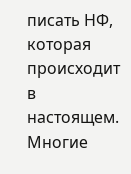писать НФ, которая происходит в настоящем. Многие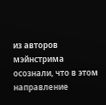из авторов мэйнстрима осознали, что в этом направление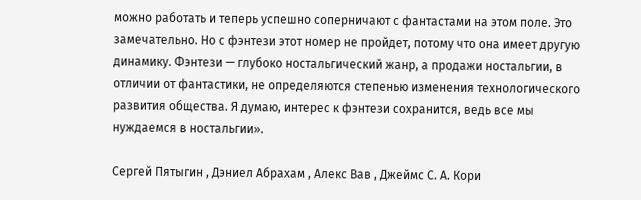можно работать и теперь успешно соперничают с фантастами на этом поле. Это замечательно. Но с фэнтези этот номер не пройдет, потому что она имеет другую динамику. Фэнтези — глубоко ностальгический жанр, а продажи ностальгии, в отличии от фантастики, не определяются степенью изменения технологического развития общества. Я думаю, интерес к фэнтези сохранится, ведь все мы нуждаемся в ностальгии».

Сергей Пятыгин , Дэниел Абрахам , Алекс Вав , Джеймс С. А. Кори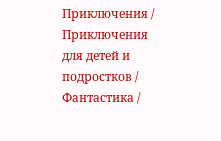Приключения / Приключения для детей и подростков / Фантастика /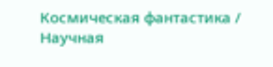Космическая фантастика / Научная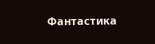Фантастика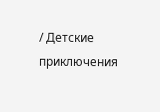/ Детские приключения